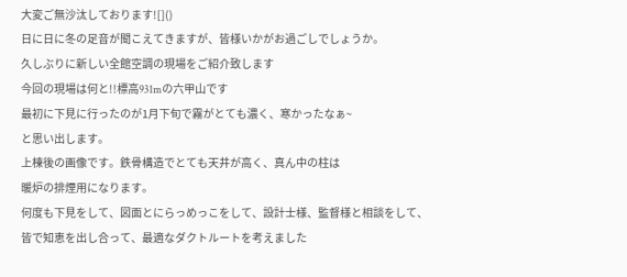大変ご無沙汰しております![]()
日に日に冬の足音が聞こえてきますが、皆様いかがお過ごしでしょうか。
久しぶりに新しい全館空調の現場をご紹介致します
今回の現場は何と!!標高931mの六甲山です
最初に下見に行ったのが1月下旬で霧がとても濃く、寒かったなぁ~
と思い出します。
上棟後の画像です。鉄骨構造でとても天井が高く、真ん中の柱は
暖炉の排煙用になります。
何度も下見をして、図面とにらっめっこをして、設計士様、監督様と相談をして、
皆で知恵を出し合って、最適なダクトルートを考えました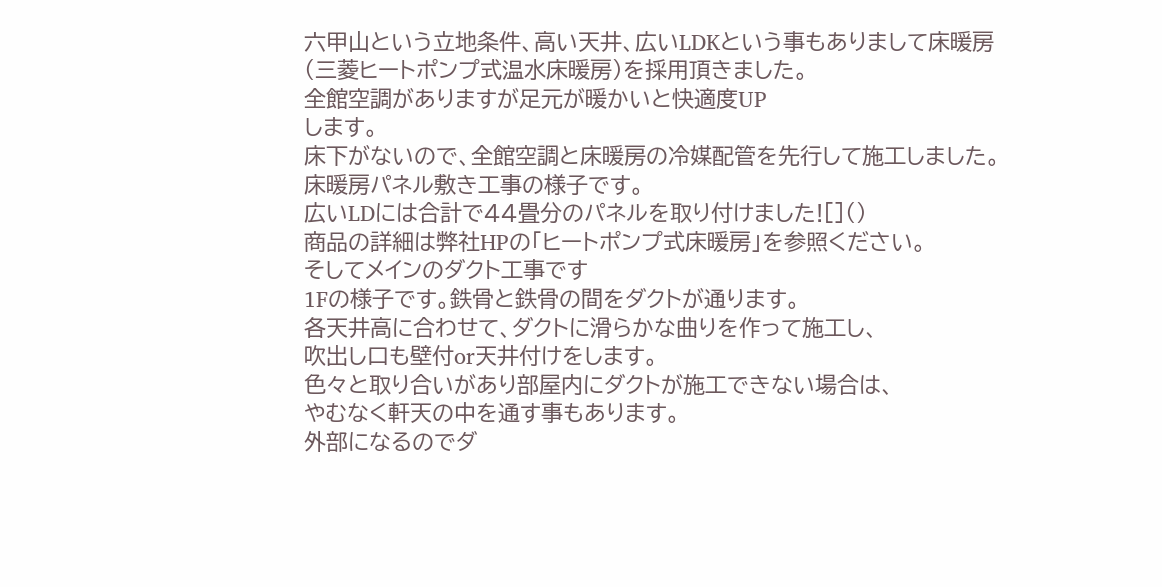六甲山という立地条件、高い天井、広いLDKという事もありまして床暖房
(三菱ヒートポンプ式温水床暖房)を採用頂きました。
全館空調がありますが足元が暖かいと快適度UP
します。
床下がないので、全館空調と床暖房の冷媒配管を先行して施工しました。
床暖房パネル敷き工事の様子です。
広いLDには合計で44畳分のパネルを取り付けました![]()
商品の詳細は弊社HPの「ヒートポンプ式床暖房」を参照ください。
そしてメインのダクト工事です
1Fの様子です。鉄骨と鉄骨の間をダクトが通ります。
各天井高に合わせて、ダクトに滑らかな曲りを作って施工し、
吹出し口も壁付or天井付けをします。
色々と取り合いがあり部屋内にダクトが施工できない場合は、
やむなく軒天の中を通す事もあります。
外部になるのでダ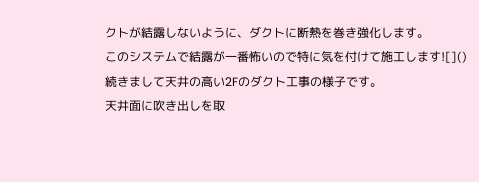クトが結露しないように、ダクトに断熱を巻き強化します。
このシステムで結露が一番怖いので特に気を付けて施工します![]()
続きまして天井の高い2Fのダクト工事の様子です。
天井面に吹き出しを取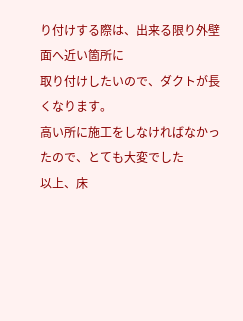り付けする際は、出来る限り外壁面へ近い箇所に
取り付けしたいので、ダクトが長くなります。
高い所に施工をしなければなかったので、とても大変でした
以上、床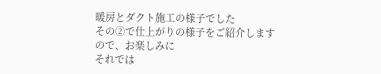暖房とダクト施工の様子でした
その②で仕上がりの様子をご紹介しますので、お楽しみに
それでは